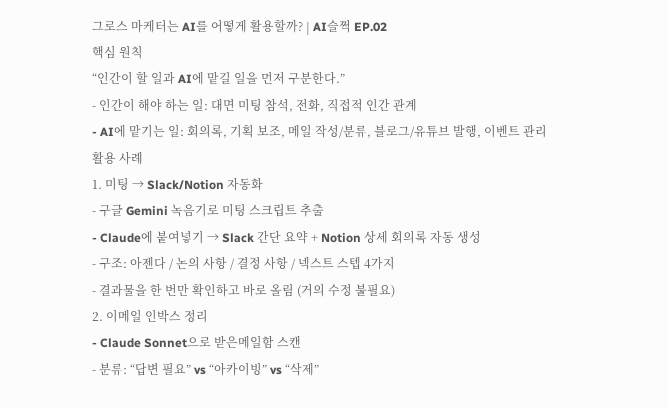그로스 마케터는 AI를 어떻게 활용할까? | AI슬쩍 EP.02
핵심 원칙
“인간이 할 일과 AI에 맡길 일을 먼저 구분한다.”
- 인간이 해야 하는 일: 대면 미팅 참석, 전화, 직접적 인간 관계
- AI에 맡기는 일: 회의록, 기획 보조, 메일 작성/분류, 블로그/유튜브 발행, 이벤트 관리
활용 사례
1. 미팅 → Slack/Notion 자동화
- 구글 Gemini 녹음기로 미팅 스크립트 추출
- Claude에 붙여넣기 → Slack 간단 요약 + Notion 상세 회의록 자동 생성
- 구조: 아젠다 / 논의 사항 / 결정 사항 / 넥스트 스텝 4가지
- 결과물을 한 번만 확인하고 바로 올림 (거의 수정 불필요)
2. 이메일 인박스 정리
- Claude Sonnet으로 받은메일함 스캔
- 분류: “답변 필요” vs “아카이빙” vs “삭제”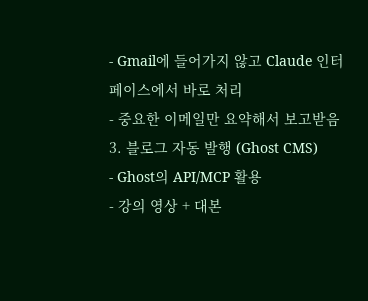- Gmail에 들어가지 않고 Claude 인터페이스에서 바로 처리
- 중요한 이메일만 요약해서 보고받음
3. 블로그 자동 발행 (Ghost CMS)
- Ghost의 API/MCP 활용
- 강의 영상 + 대본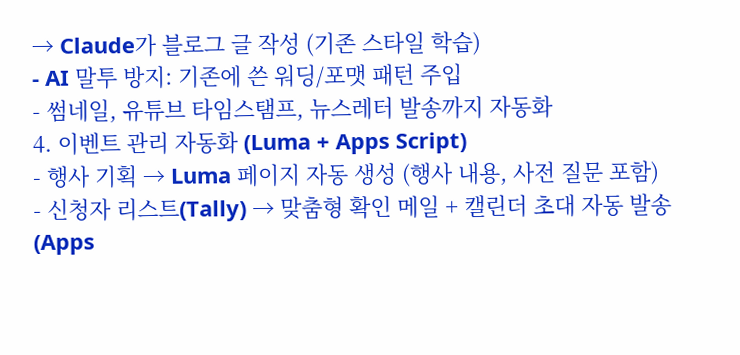→ Claude가 블로그 글 작성 (기존 스타일 학습)
- AI 말투 방지: 기존에 쓴 워딩/포맷 패턴 주입
- 썸네일, 유튜브 타임스탬프, 뉴스레터 발송까지 자동화
4. 이벤트 관리 자동화 (Luma + Apps Script)
- 행사 기획 → Luma 페이지 자동 생성 (행사 내용, 사전 질문 포함)
- 신청자 리스트(Tally) → 맞춤형 확인 메일 + 캘린더 초대 자동 발송 (Apps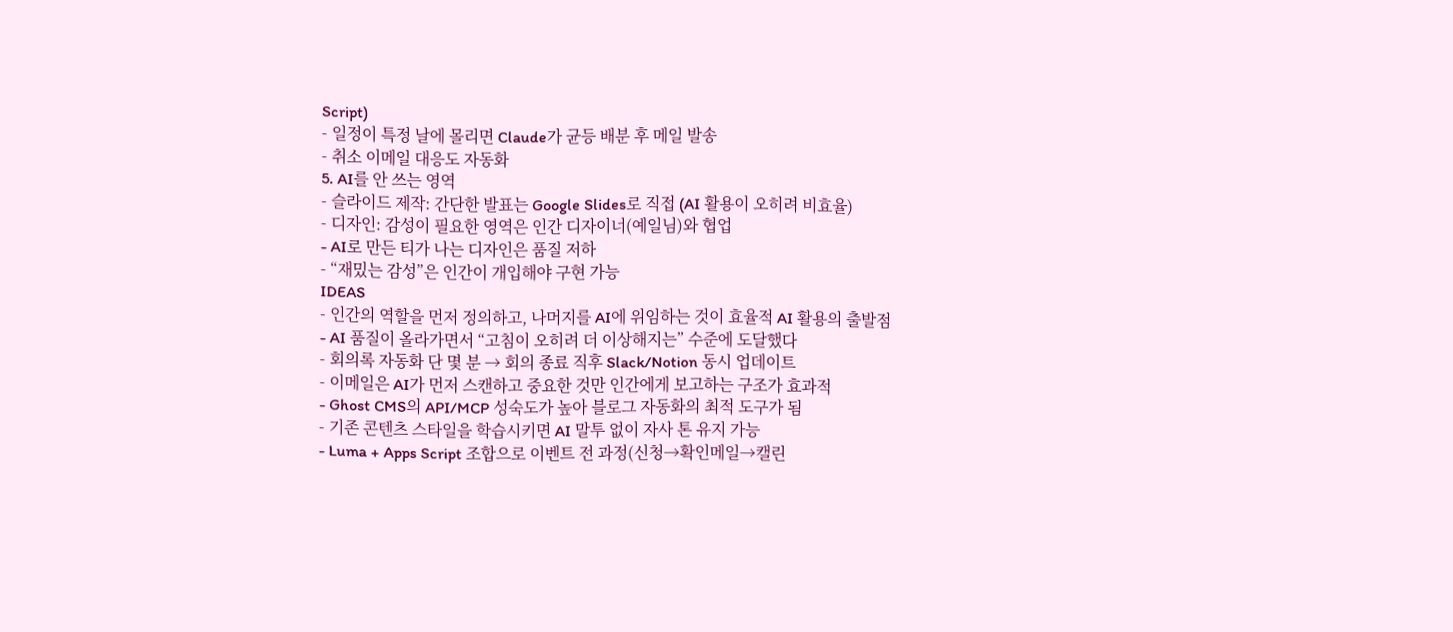Script)
- 일정이 특정 날에 몰리면 Claude가 균등 배분 후 메일 발송
- 취소 이메일 대응도 자동화
5. AI를 안 쓰는 영역
- 슬라이드 제작: 간단한 발표는 Google Slides로 직접 (AI 활용이 오히려 비효율)
- 디자인: 감성이 필요한 영역은 인간 디자이너(예일님)와 협업
- AI로 만든 티가 나는 디자인은 품질 저하
- “재밌는 감성”은 인간이 개입해야 구현 가능
IDEAS
- 인간의 역할을 먼저 정의하고, 나머지를 AI에 위임하는 것이 효율적 AI 활용의 출발점
- AI 품질이 올라가면서 “고침이 오히려 더 이상해지는” 수준에 도달했다
- 회의록 자동화 단 몇 분 → 회의 종료 직후 Slack/Notion 동시 업데이트
- 이메일은 AI가 먼저 스캔하고 중요한 것만 인간에게 보고하는 구조가 효과적
- Ghost CMS의 API/MCP 성숙도가 높아 블로그 자동화의 최적 도구가 됨
- 기존 콘텐츠 스타일을 학습시키면 AI 말투 없이 자사 톤 유지 가능
- Luma + Apps Script 조합으로 이벤트 전 과정(신청→확인메일→캘린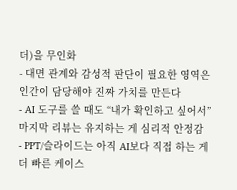더)을 무인화
- 대면 관계와 감성적 판단이 필요한 영역은 인간이 담당해야 진짜 가치를 만든다
- AI 도구를 쓸 때도 “내가 확인하고 싶어서” 마지막 리뷰는 유지하는 게 심리적 안정감
- PPT/슬라이드는 아직 AI보다 직접 하는 게 더 빠른 케이스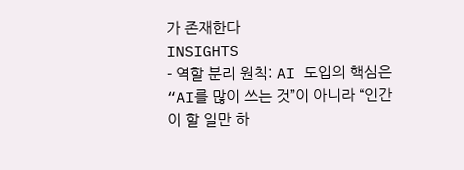가 존재한다
INSIGHTS
- 역할 분리 원칙: AI 도입의 핵심은 “AI를 많이 쓰는 것”이 아니라 “인간이 할 일만 하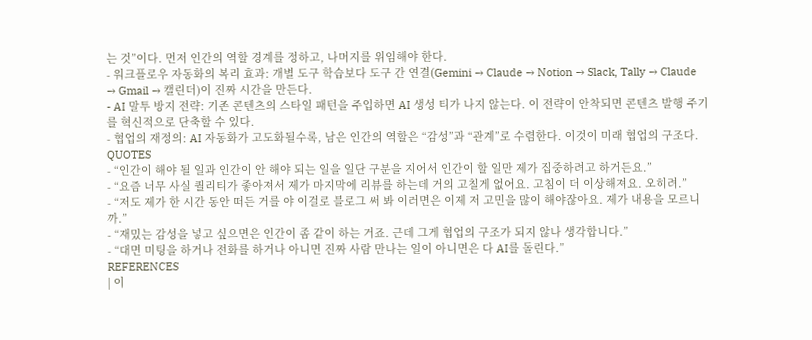는 것”이다. 먼저 인간의 역할 경계를 정하고, 나머지를 위임해야 한다.
- 워크플로우 자동화의 복리 효과: 개별 도구 학습보다 도구 간 연결(Gemini → Claude → Notion → Slack, Tally → Claude → Gmail → 캘린더)이 진짜 시간을 만든다.
- AI 말투 방지 전략: 기존 콘텐츠의 스타일 패턴을 주입하면 AI 생성 티가 나지 않는다. 이 전략이 안착되면 콘텐츠 발행 주기를 혁신적으로 단축할 수 있다.
- 협업의 재정의: AI 자동화가 고도화될수록, 남은 인간의 역할은 “감성”과 “관계”로 수렴한다. 이것이 미래 협업의 구조다.
QUOTES
- “인간이 해야 될 일과 인간이 안 해야 되는 일을 일단 구분을 지어서 인간이 할 일만 제가 집중하려고 하거든요.”
- “요즘 너무 사실 퀄리티가 좋아져서 제가 마지막에 리뷰를 하는데 거의 고칠게 없어요. 고침이 더 이상해져요. 오히려.”
- “저도 제가 한 시간 동안 떠든 거를 야 이걸로 블로그 써 봐 이러면은 이제 저 고민을 많이 해야잖아요. 제가 내용을 모르니까.”
- “재밌는 감성을 넣고 싶으면은 인간이 좀 같이 하는 거죠. 근데 그게 협업의 구조가 되지 않나 생각합니다.”
- “대면 미팅을 하거나 전화를 하거나 아니면 진짜 사람 만나는 일이 아니면은 다 AI를 돌린다.”
REFERENCES
| 이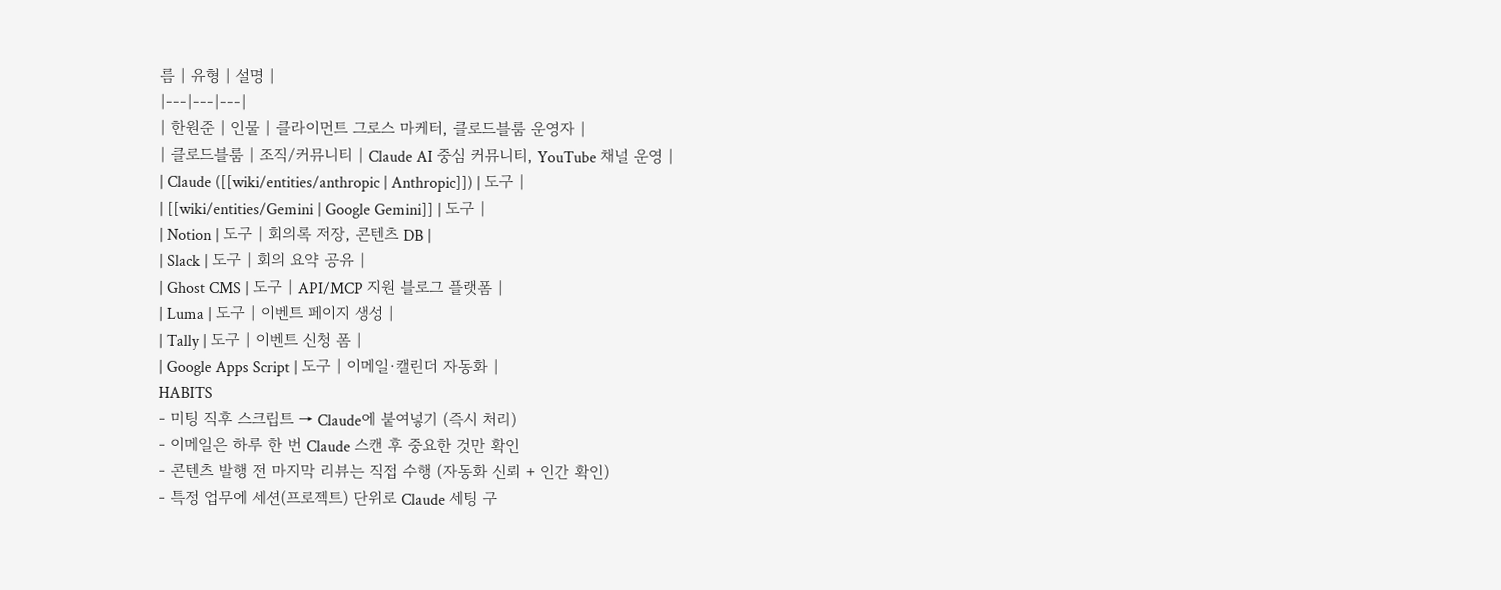름 | 유형 | 설명 |
|---|---|---|
| 한원준 | 인물 | 클라이먼트 그로스 마케터, 클로드블룸 운영자 |
| 클로드블룸 | 조직/커뮤니티 | Claude AI 중심 커뮤니티, YouTube 채널 운영 |
| Claude ([[wiki/entities/anthropic | Anthropic]]) | 도구 |
| [[wiki/entities/Gemini | Google Gemini]] | 도구 |
| Notion | 도구 | 회의록 저장, 콘텐츠 DB |
| Slack | 도구 | 회의 요약 공유 |
| Ghost CMS | 도구 | API/MCP 지원 블로그 플랫폼 |
| Luma | 도구 | 이벤트 페이지 생성 |
| Tally | 도구 | 이벤트 신청 폼 |
| Google Apps Script | 도구 | 이메일·캘린더 자동화 |
HABITS
- 미팅 직후 스크립트 → Claude에 붙여넣기 (즉시 처리)
- 이메일은 하루 한 번 Claude 스캔 후 중요한 것만 확인
- 콘텐츠 발행 전 마지막 리뷰는 직접 수행 (자동화 신뢰 + 인간 확인)
- 특정 업무에 세션(프로젝트) 단위로 Claude 세팅 구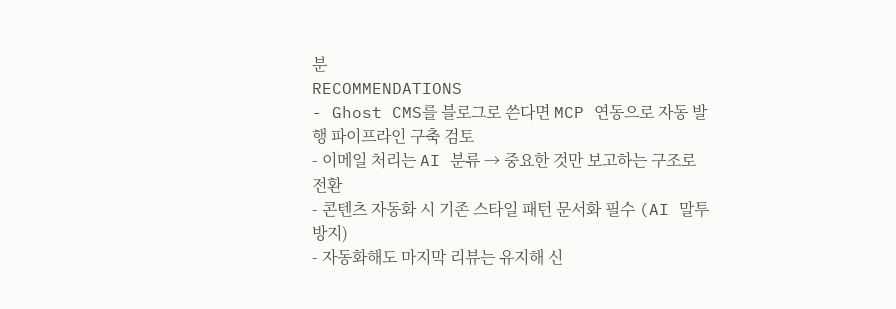분
RECOMMENDATIONS
- Ghost CMS를 블로그로 쓴다면 MCP 연동으로 자동 발행 파이프라인 구축 검토
- 이메일 처리는 AI 분류 → 중요한 것만 보고하는 구조로 전환
- 콘텐츠 자동화 시 기존 스타일 패턴 문서화 필수 (AI 말투 방지)
- 자동화해도 마지막 리뷰는 유지해 신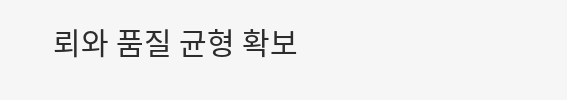뢰와 품질 균형 확보